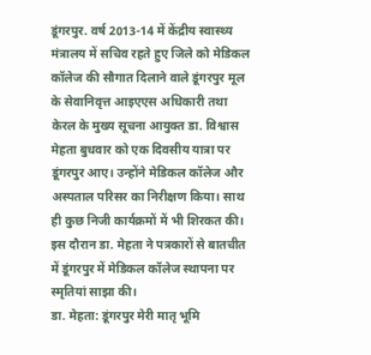डूंगरपुर. वर्ष 2013-14 में केंद्रीय स्वास्थ्य मंत्रालय में सचिव रहते हुए जिले को मेडिकल कॉलेज की सौगात दिलाने वाले डूंगरपुर मूल के सेवानिवृत्त आइएएस अधिकारी तथा केरल के मुख्य सूचना आयुक्त डा. विश्वास मेहता बुधवार को एक दिवसीय यात्रा पर डूंगरपुर आए। उन्होंने मेडिकल कॉलेज और अस्पताल परिसर का निरीक्षण किया। साथ ही कुछ निजी कार्यक्रमों में भी शिरकत की। इस दौरान डा. मेहता ने पत्रकारों से बातचीत में डूंगरपुर में मेडिकल कॉलेज स्थापना पर स्मृतियां साझा की।
डा. मेहता: डूंगरपुर मेरी मातृ भूमि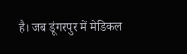है। जब डूंगरपुर में मेडिकल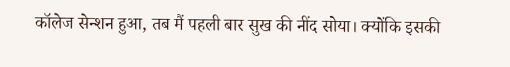कॉलेज सेन्शन हुआ, तब मैं पहली बार सुख की नींद सोया। क्योंकि इसकी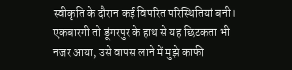स्वीकृति के दौरान कई विपरित परिस्थितियां बनी। एकबारगी तो डूंगरपुर के हाथ से यह छिटकता भी नजर आया, उसे वापस लाने में मुझे काफी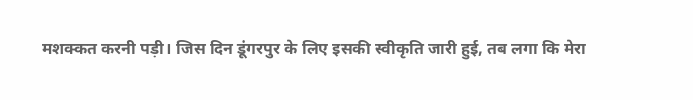मशक्कत करनी पड़ी। जिस दिन डूंगरपुर के लिए इसकी स्वीकृति जारी हुई, तब लगा कि मेरा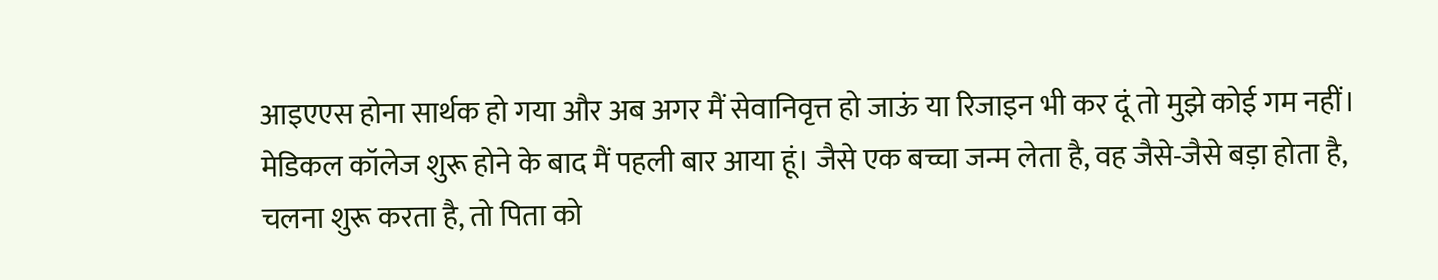आइएएस होना सार्थक हो गया और अब अगर मैं सेवानिवृत्त हो जाऊं या रिजाइन भी कर दूं तो मुझे कोई गम नहीं। मेडिकल कॉलेज शुरू होने के बाद मैं पहली बार आया हूं। जैसे एक बच्चा जन्म लेता है, वह जैसे-जैसे बड़ा होता है, चलना शुरू करता है, तो पिता को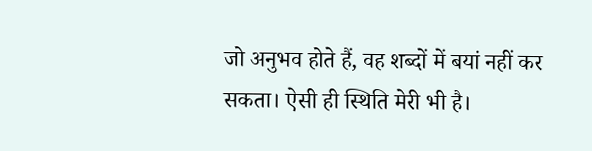जो अनुभव होते हैं, वह शब्दों में बयां नहीं कर सकता। ऐसी ही स्थिति मेरी भी है।